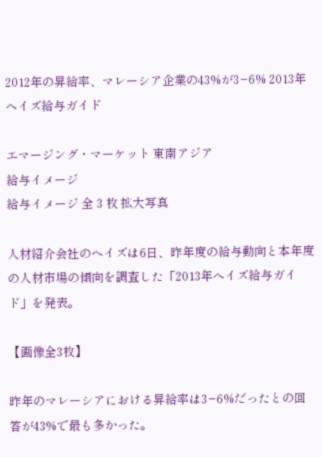2012年の昇給率、マレーシア企業の43%が3−6% 2013年へイズ給与ガイド

エマージング・マーケット 東南アジア
給与イメージ
給与イメージ 全 3 枚 拡大写真

人材紹介会社のヘイズは6日、昨年度の給与動向と本年度の人材市場の傾向を調査した「2013年へイズ給与ガイド」を発表。

【画像全3枚】

昨年のマレーシアにおける昇給率は3−6%だったとの回答が43%で最も多かった。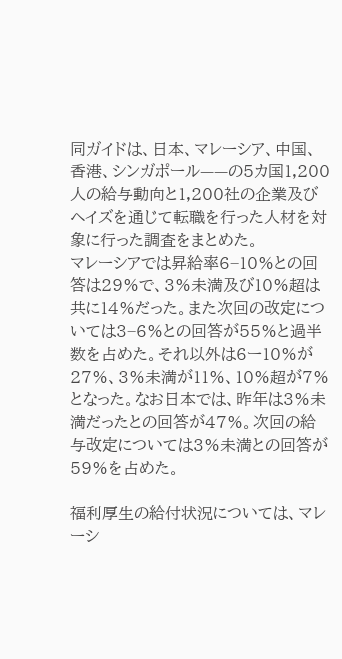同ガイドは、日本、マレーシア、中国、香港、シンガポール——の5カ国1,200人の給与動向と1,200社の企業及びヘイズを通じて転職を行った人材を対象に行った調査をまとめた。
マレーシアでは昇給率6−10%との回答は29%で、3%未満及び10%超は共に14%だった。また次回の改定については3−6%との回答が55%と過半数を占めた。それ以外は6ー10%が27%、3%未満が11%、10%超が7%となった。なお日本では、昨年は3%未満だったとの回答が47%。次回の給与改定については3%未満との回答が59%を占めた。

福利厚生の給付状況については、マレーシ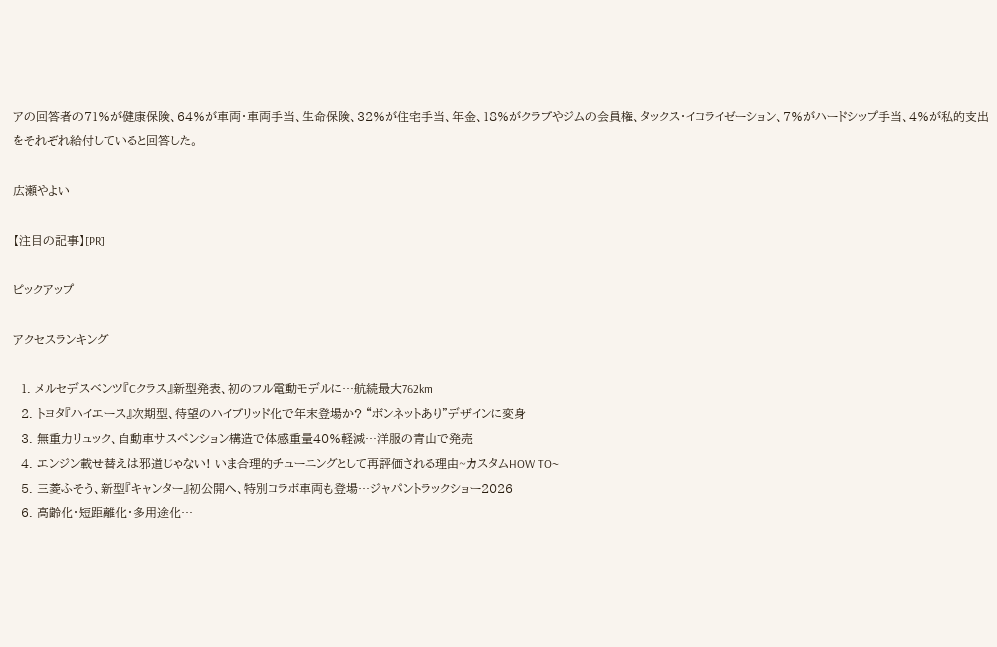アの回答者の71%が健康保険、64%が車両・車両手当、生命保険、32%が住宅手当、年金、18%がクラブやジムの会員権、タックス・イコライゼーション、7%がハードシップ手当、4%が私的支出をそれぞれ給付していると回答した。

広瀬やよい

【注目の記事】[PR]

ピックアップ

アクセスランキング

  1. メルセデスベンツ『Cクラス』新型発表、初のフル電動モデルに…航続最大762km
  2. トヨタ『ハイエース』次期型、待望のハイブリッド化で年末登場か? “ボンネットあり”デザインに変身
  3. 無重力リュック、自動車サスペンション構造で体感重量40%軽減…洋服の青山で発売
  4. エンジン載せ替えは邪道じゃない! いま合理的チューニングとして再評価される理由~カスタムHOW TO~
  5. 三菱ふそう、新型『キャンター』初公開へ、特別コラボ車両も登場…ジャパントラックショー2026
  6. 高齢化・短距離化・多用途化…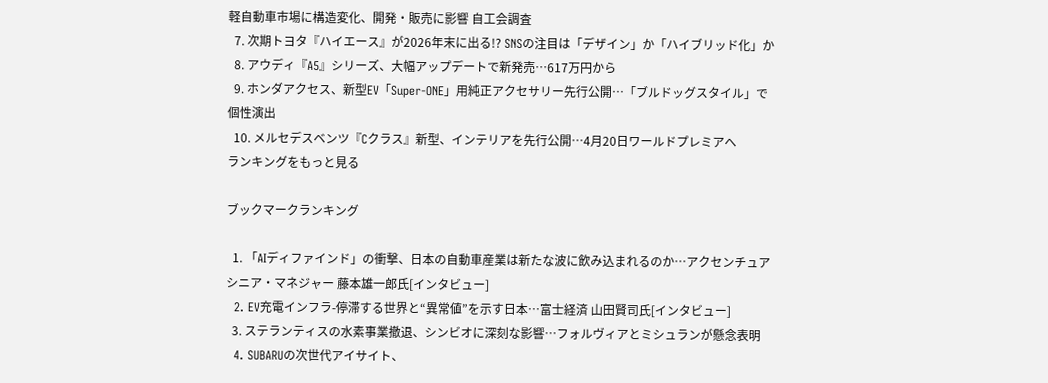軽自動車市場に構造変化、開発・販売に影響 自工会調査
  7. 次期トヨタ『ハイエース』が2026年末に出る!? SNSの注目は「デザイン」か「ハイブリッド化」か
  8. アウディ『A5』シリーズ、大幅アップデートで新発売…617万円から
  9. ホンダアクセス、新型EV「Super-ONE」用純正アクセサリー先行公開…「ブルドッグスタイル」で個性演出
  10. メルセデスベンツ『Cクラス』新型、インテリアを先行公開…4月20日ワールドプレミアへ
ランキングをもっと見る

ブックマークランキング

  1. 「AIディファインド」の衝撃、日本の自動車産業は新たな波に飲み込まれるのか…アクセンチュア シニア・マネジャー 藤本雄一郎氏[インタビュー]
  2. EV充電インフラ-停滞する世界と“異常値”を示す日本…富士経済 山田賢司氏[インタビュー]
  3. ステランティスの水素事業撤退、シンビオに深刻な影響…フォルヴィアとミシュランが懸念表明
  4. SUBARUの次世代アイサイト、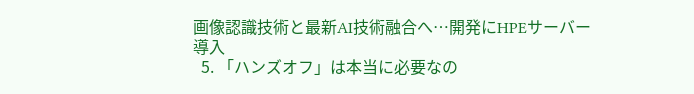画像認識技術と最新AI技術融合へ…開発にHPEサーバー導入
  5. 「ハンズオフ」は本当に必要なの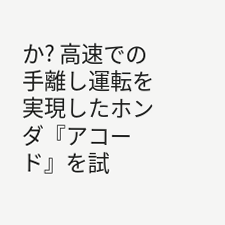か? 高速での手離し運転を実現したホンダ『アコード』を試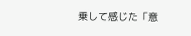乗して感じた「意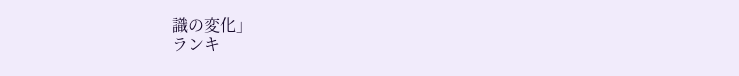識の変化」
ランキ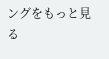ングをもっと見る